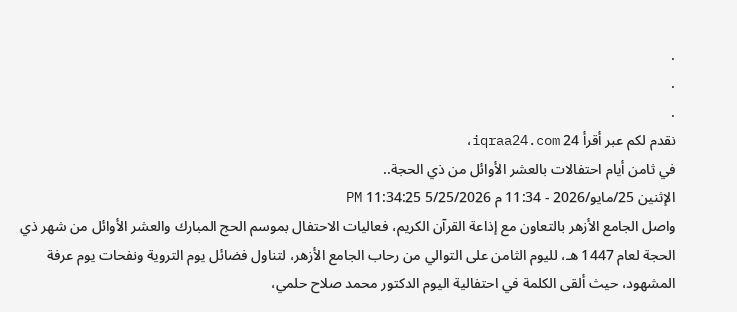.
.
.
نقدم لكم عبر أقرأ 24 iqraa24.com،
في ثامن أيام احتفالات بالعشر الأوائل من ذي الحجة..
الإثنين 25/مايو/2026 - 11:34 م 5/25/2026 11:34:25 PM
واصل الجامع الأزهر بالتعاون مع إذاعة القرآن الكريم، فعاليات الاحتفال بموسم الحج المبارك والعشر الأوائل من شهر ذي الحجة لعام 1447 هـ، لليوم الثامن على التوالي من رحاب الجامع الأزهر، لتناول فضائل يوم التروية ونفحات يوم عرفة المشهود، حيث ألقى الكلمة في احتفالية اليوم الدكتور محمد صلاح حلمي،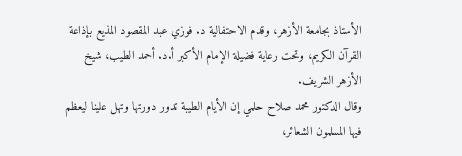الأستاذ بجامعة الأزهر، وقدم الاحتفالية د. فوزي عبد المقصود المذيع بإذاعة القرآن الكريم، وتحت رعاية فضيلة الإمام الأكبر أ.د. أحمد الطيب، شيخ الأزهر الشريف.
وقال الدكتور محمد صلاح حلمي إن الأيام الطيبة تدور دورتها وتهل علينا ليعظم فيها المسلمون الشعائر،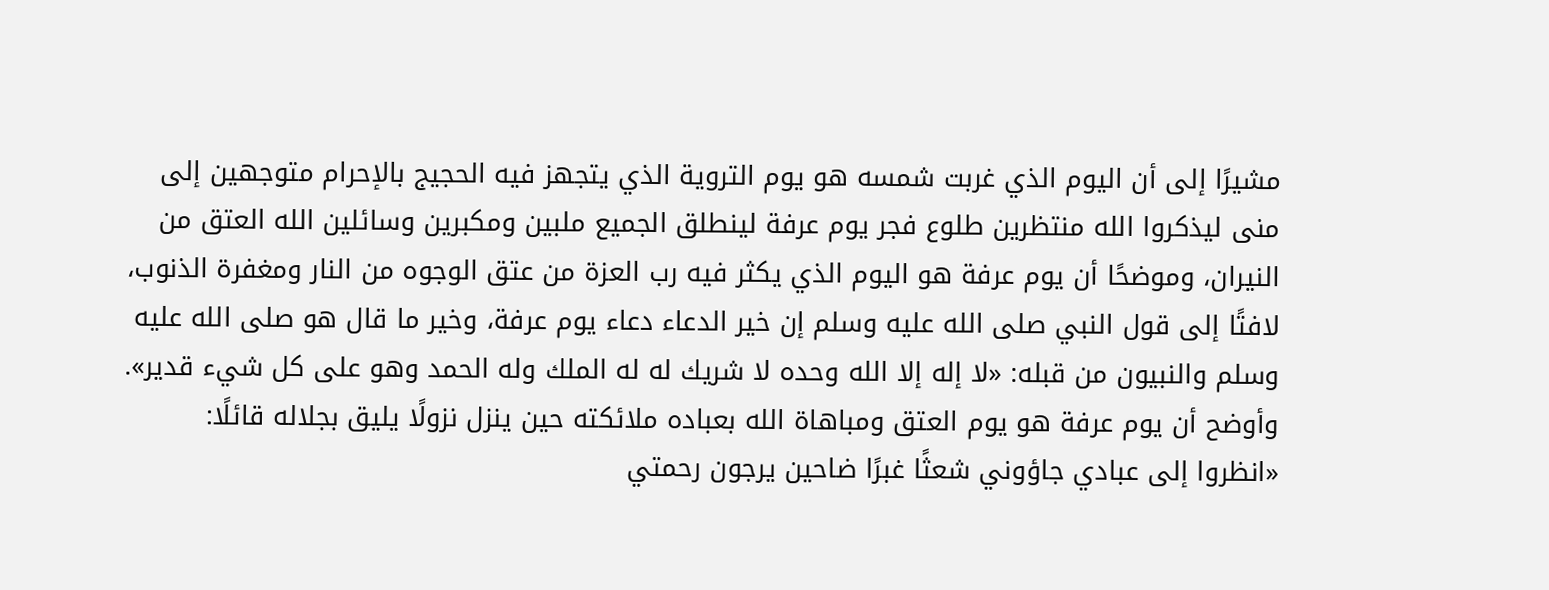مشيرًا إلى أن اليوم الذي غربت شمسه هو يوم التروية الذي يتجهز فيه الحجيج بالإحرام متوجهين إلى منى ليذكروا الله منتظرين طلوع فجر يوم عرفة لينطلق الجميع ملبين ومكبرين وسائلين الله العتق من النيران، وموضحًا أن يوم عرفة هو اليوم الذي يكثر فيه رب العزة من عتق الوجوه من النار ومغفرة الذنوب، لافتًا إلى قول النبي صلى الله عليه وسلم إن خير الدعاء دعاء يوم عرفة، وخير ما قال هو صلى الله عليه وسلم والنبيون من قبله: «لا إله إلا الله وحده لا شريك له له الملك وله الحمد وهو على كل شيء قدير».
وأوضح أن يوم عرفة هو يوم العتق ومباهاة الله بعباده ملائكته حين ينزل نزولًا يليق بجلاله قائلًا: «انظروا إلى عبادي جاؤوني شعثًا غبرًا ضاحين يرجون رحمتي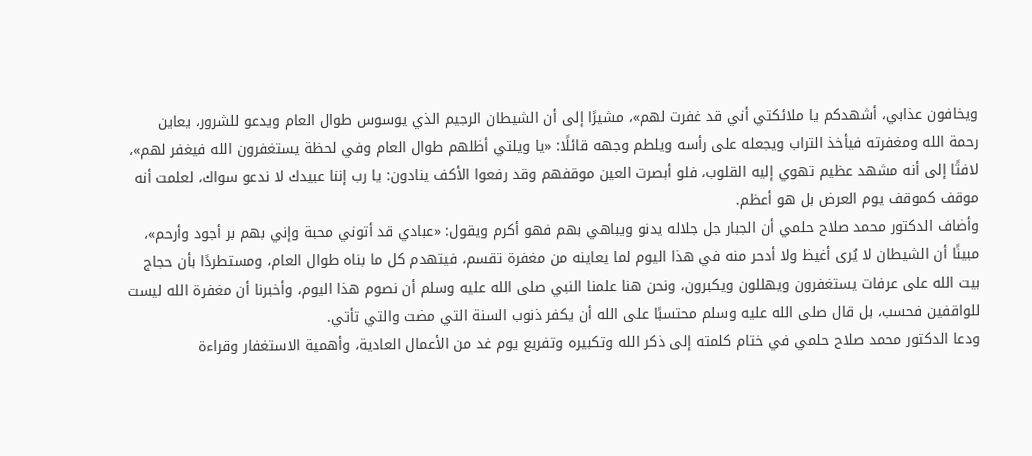ويخافون عذابي، أشهدكم يا ملائكتي أني قد غفرت لهم»، مشيرًا إلى أن الشيطان الرجيم الذي يوسوس طوال العام ويدعو للشرور، يعاين رحمة الله ومغفرته فيأخذ التراب ويجعله على رأسه ويلطم وجهه قائلًا: «يا ويلتي أظلهم طوال العام وفي لحظة يستغفرون الله فيغفر لهم»، لافتًا إلى أنه مشهد عظيم تهوي إليه القلوب، فلو أبصرت العين موقفهم وقد رفعوا الأكف ينادون: يا رب إننا عبيدك لا ندعو سواك، لعلمت أنه موقف كموقف يوم العرض بل هو أعظم.
وأضاف الدكتور محمد صلاح حلمي أن الجبار جل جلاله يدنو ويباهي بهم فهو أكرم ويقول: «عبادي قد أتوني محبة وإني بهم بر أجود وأرحم»، مبينًا أن الشيطان لا يُرى أغيظ ولا أدحر منه في هذا اليوم لما يعاينه من مغفرة تقسم، فيتهدم كل ما بناه طوال العام، ومستطردًا بأن حجاج بيت الله على عرفات يستغفرون ويهللون ويكبرون، ونحن هنا علمنا النبي صلى الله عليه وسلم أن نصوم هذا اليوم، وأخبرنا أن مغفرة الله ليست للواقفين فحسب، بل قال صلى الله عليه وسلم محتسبًا على الله أن يكفر ذنوب السنة التي مضت والتي تأتي.
ودعا الدكتور محمد صلاح حلمي في ختام كلمته إلى ذكر الله وتكبيره وتفريع يوم غد من الأعمال العادية، وأهمية الاستغفار وقراءة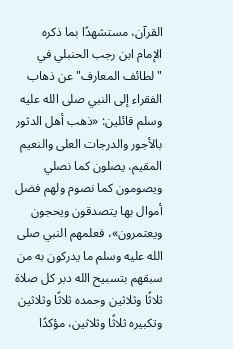القرآن، مستشهدًا بما ذكره الإمام ابن رجب الحنبلي في "لطائف المعارف" عن ذهاب الفقراء إلى النبي صلى الله عليه وسلم قائلين: «ذهب أهل الدثور بالأجور والدرجات العلى والنعيم المقيم، يصلون كما نصلي ويصومون كما نصوم ولهم فضل أموال بها يتصدقون ويحجون ويعتمرون»، فعلمهم النبي صلى الله عليه وسلم ما يدركون به من سبقهم بتسبيح الله دبر كل صلاة ثلاثًا وثلاثين وحمده ثلاثًا وثلاثين وتكبيره ثلاثًا وثلاثين، مؤكدًا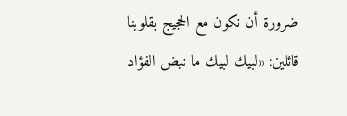ضرورة أن نكون مع الحجيج بقلوبنا قائلين: «لبيك لبيك ما نبض الفؤاد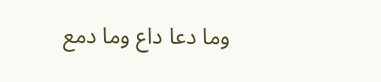وما دعا داع وما دمع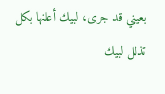بعيني قد جرى، لبيك أعلنها بكل تذلل لبيك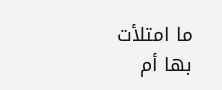ما امتلأت بها أم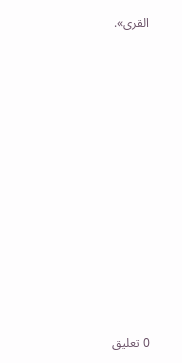القرى».















0 تعليق